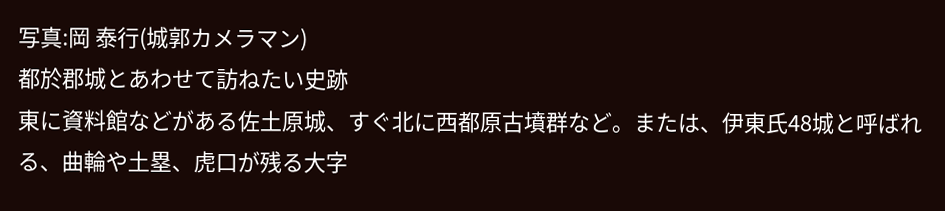写真:岡 泰行(城郭カメラマン)
都於郡城とあわせて訪ねたい史跡
東に資料館などがある佐土原城、すぐ北に西都原古墳群など。または、伊東氏48城と呼ばれる、曲輪や土塁、虎口が残る大字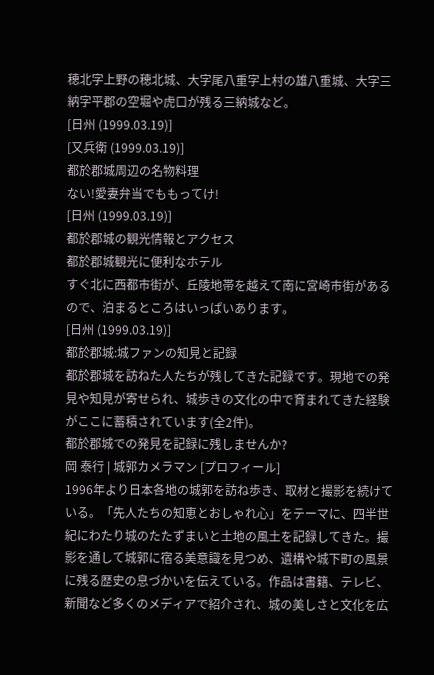穂北字上野の穂北城、大字尾八重字上村の雄八重城、大字三納字平郡の空堀や虎口が残る三納城など。
[日州 (1999.03.19)]
[又兵衛 (1999.03.19)]
都於郡城周辺の名物料理
ない!愛妻弁当でももってけ!
[日州 (1999.03.19)]
都於郡城の観光情報とアクセス
都於郡城観光に便利なホテル
すぐ北に西都市街が、丘陵地帯を越えて南に宮崎市街があるので、泊まるところはいっぱいあります。
[日州 (1999.03.19)]
都於郡城:城ファンの知見と記録
都於郡城を訪ねた人たちが残してきた記録です。現地での発見や知見が寄せられ、城歩きの文化の中で育まれてきた経験がここに蓄積されています(全2件)。
都於郡城での発見を記録に残しませんか?
岡 泰行 | 城郭カメラマン [プロフィール]
1996年より日本各地の城郭を訪ね歩き、取材と撮影を続けている。「先人たちの知恵とおしゃれ心」をテーマに、四半世紀にわたり城のたたずまいと土地の風土を記録してきた。撮影を通して城郭に宿る美意識を見つめ、遺構や城下町の風景に残る歴史の息づかいを伝えている。作品は書籍、テレビ、新聞など多くのメディアで紹介され、城の美しさと文化を広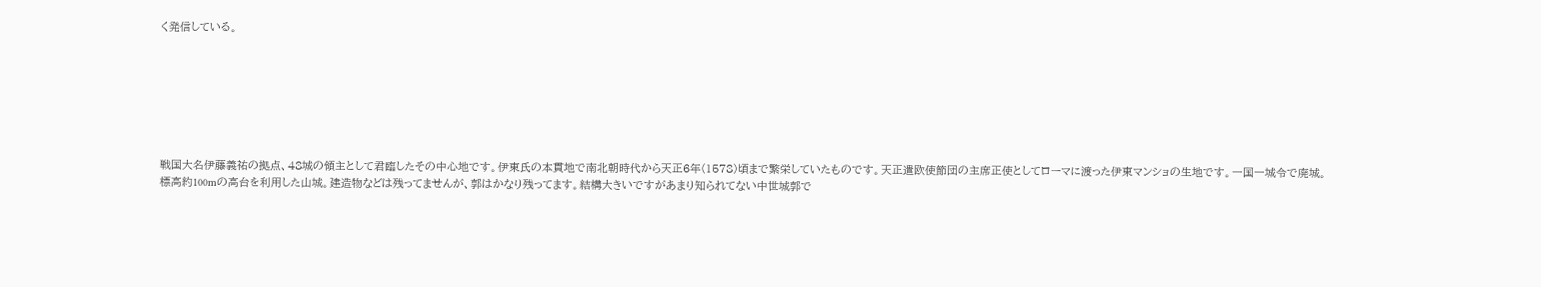く発信している。







戦国大名伊藤義祐の拠点、48城の領主として君臨したその中心地です。伊東氏の本貫地で南北朝時代から天正6年(1578)頃まで繁栄していたものです。天正遣欧使節団の主席正使としてローマに渡った伊東マンショの生地です。一国一城令で廃城。
標高約100mの高台を利用した山城。建造物などは残ってませんが、郭はかなり残ってます。結構大きいですがあまり知られてない中世城郭で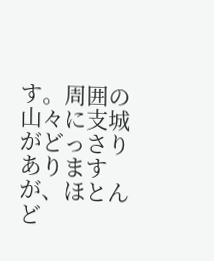す。周囲の山々に支城がどっさりありますが、ほとんど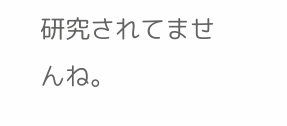研究されてませんね。